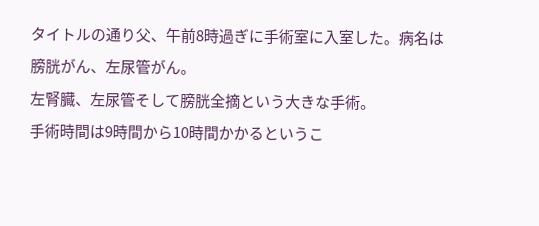タイトルの通り父、午前8時過ぎに手術室に入室した。病名は膀胱がん、左尿管がん。
左腎臓、左尿管そして膀胱全摘という大きな手術。
手術時間は9時間から10時間かかるというこ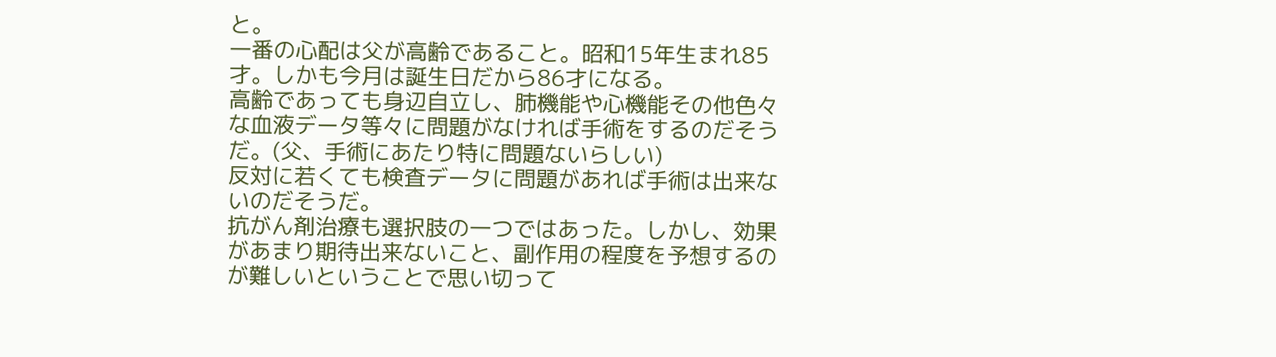と。
一番の心配は父が高齢であること。昭和15年生まれ85才。しかも今月は誕生日だから86才になる。
高齢であっても身辺自立し、肺機能や心機能その他色々な血液データ等々に問題がなければ手術をするのだそうだ。(父、手術にあたり特に問題ないらしい)
反対に若くても検査データに問題があれば手術は出来ないのだそうだ。
抗がん剤治療も選択肢の一つではあった。しかし、効果があまり期待出来ないこと、副作用の程度を予想するのが難しいということで思い切って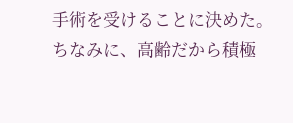手術を受けることに決めた。
ちなみに、高齢だから積極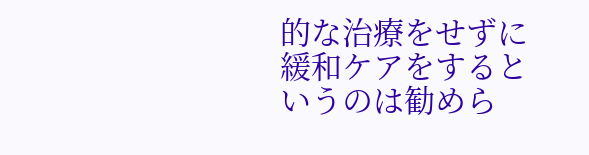的な治療をせずに緩和ケアをするというのは勧めら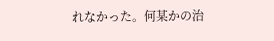れなかった。何某かの治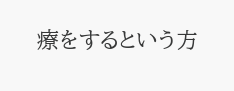療をするという方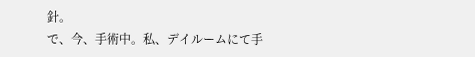針。
で、今、手術中。私、デイルームにて手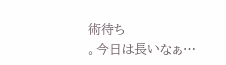術待ち
。今日は長いなぁ…